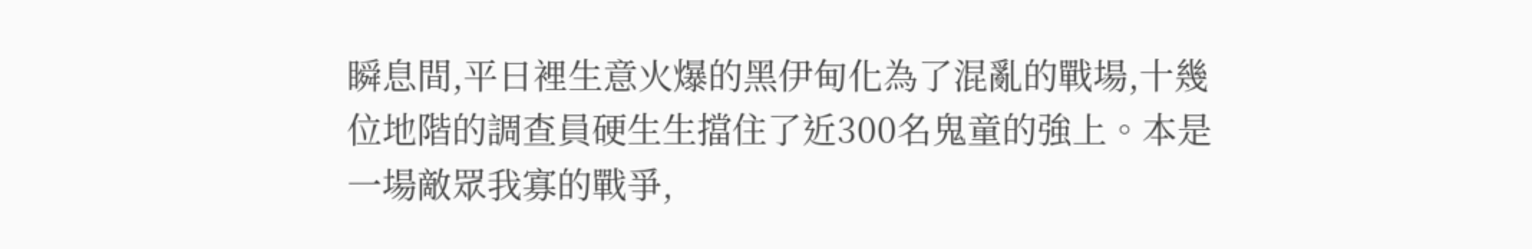瞬息間,平日裡生意火爆的黑伊甸化為了混亂的戰場,十幾位地階的調查員硬生生擋住了近300名鬼童的強上。本是一場敵眾我寡的戰爭,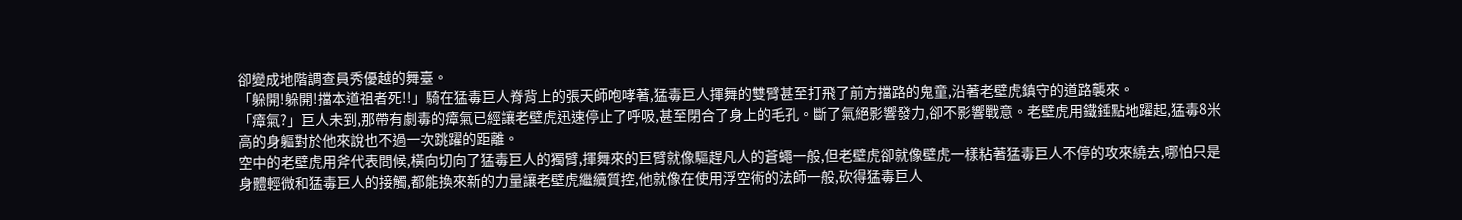卻變成地階調查員秀優越的舞臺。
「躲開!躲開!擋本道祖者死!!」騎在猛毒巨人脊背上的張天師咆哮著,猛毒巨人揮舞的雙臂甚至打飛了前方擋路的鬼童,沿著老壁虎鎮守的道路襲來。
「瘴氣?」巨人未到,那帶有劇毒的瘴氣已經讓老壁虎迅速停止了呼吸,甚至閉合了身上的毛孔。斷了氣絕影響發力,卻不影響戰意。老壁虎用鐵錘點地躍起,猛毒8米高的身軀對於他來說也不過一次跳躍的距離。
空中的老壁虎用斧代表問候,橫向切向了猛毒巨人的獨臂,揮舞來的巨臂就像驅趕凡人的蒼蠅一般,但老壁虎卻就像壁虎一樣粘著猛毒巨人不停的攻來繞去,哪怕只是身體輕微和猛毒巨人的接觸,都能換來新的力量讓老壁虎繼續質控,他就像在使用浮空術的法師一般,砍得猛毒巨人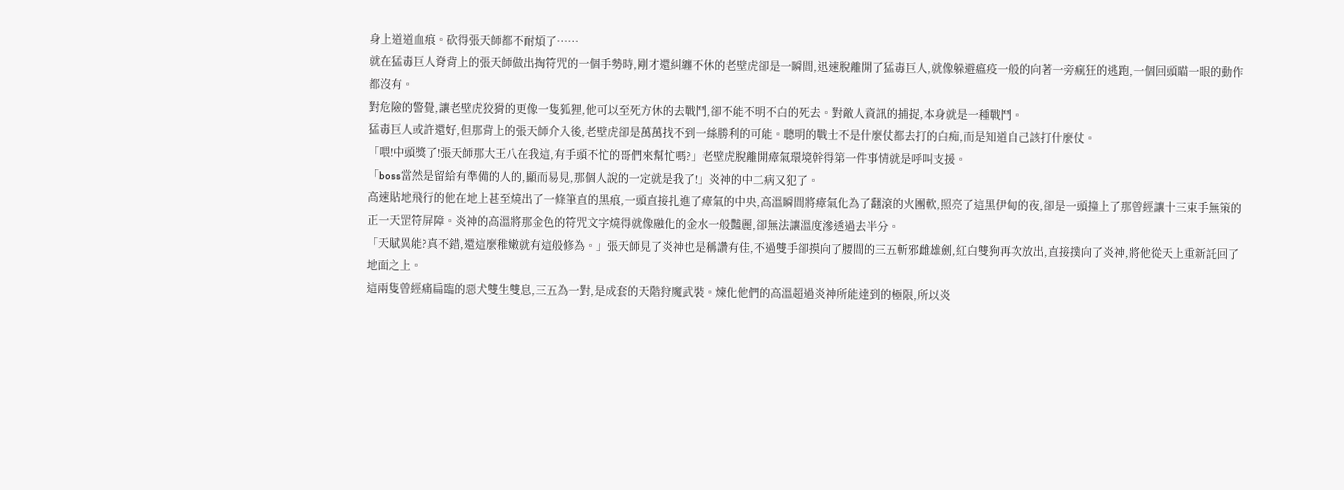身上道道血痕。砍得張天師都不耐煩了……
就在猛毒巨人脊背上的張天師做出掏符咒的一個手勢時,剛才還糾纏不休的老壁虎卻是一瞬間,迅速脫離開了猛毒巨人,就像躲避瘟疫一般的向著一旁瘋狂的逃跑,一個回頭瞄一眼的動作都沒有。
對危險的警覺,讓老壁虎狡猾的更像一隻狐狸,他可以至死方休的去戰鬥,卻不能不明不白的死去。對敵人資訊的捕捉,本身就是一種戰鬥。
猛毒巨人或許還好,但那背上的張天師介入後,老壁虎卻是萬萬找不到一絲勝利的可能。聰明的戰士不是什麼仗都去打的白痴,而是知道自己該打什麼仗。
「喂!中頭獎了!張天師那大王八在我這,有手頭不忙的哥們來幫忙嗎?」老壁虎脫離開瘴氣環境幹得第一件事情就是呼叫支援。
「boss當然是留給有準備的人的,顯而易見,那個人說的一定就是我了!」炎神的中二病又犯了。
高速貼地飛行的他在地上甚至燒出了一條筆直的黑痕,一頭直接扎進了瘴氣的中央,高溫瞬間將瘴氣化為了翻滾的火團軟,照亮了這黑伊甸的夜,卻是一頭撞上了那曾經讓十三束手無策的正一天罡符屏障。炎神的高溫將那金色的符咒文字燒得就像融化的金水一般豔麗,卻無法讓溫度滲透過去半分。
「天賦異能?真不錯,還這麼稚嫩就有這般修為。」張天師見了炎神也是稱讚有佳,不過雙手卻摸向了腰間的三五斬邪雌雄劍,紅白雙狗再次放出,直接撲向了炎神,將他從天上重新託回了地面之上。
這兩隻曾經痛扁臨的惡犬雙生雙息,三五為一對,是成套的天階狩魔武裝。煉化他們的高溫超過炎神所能達到的極限,所以炎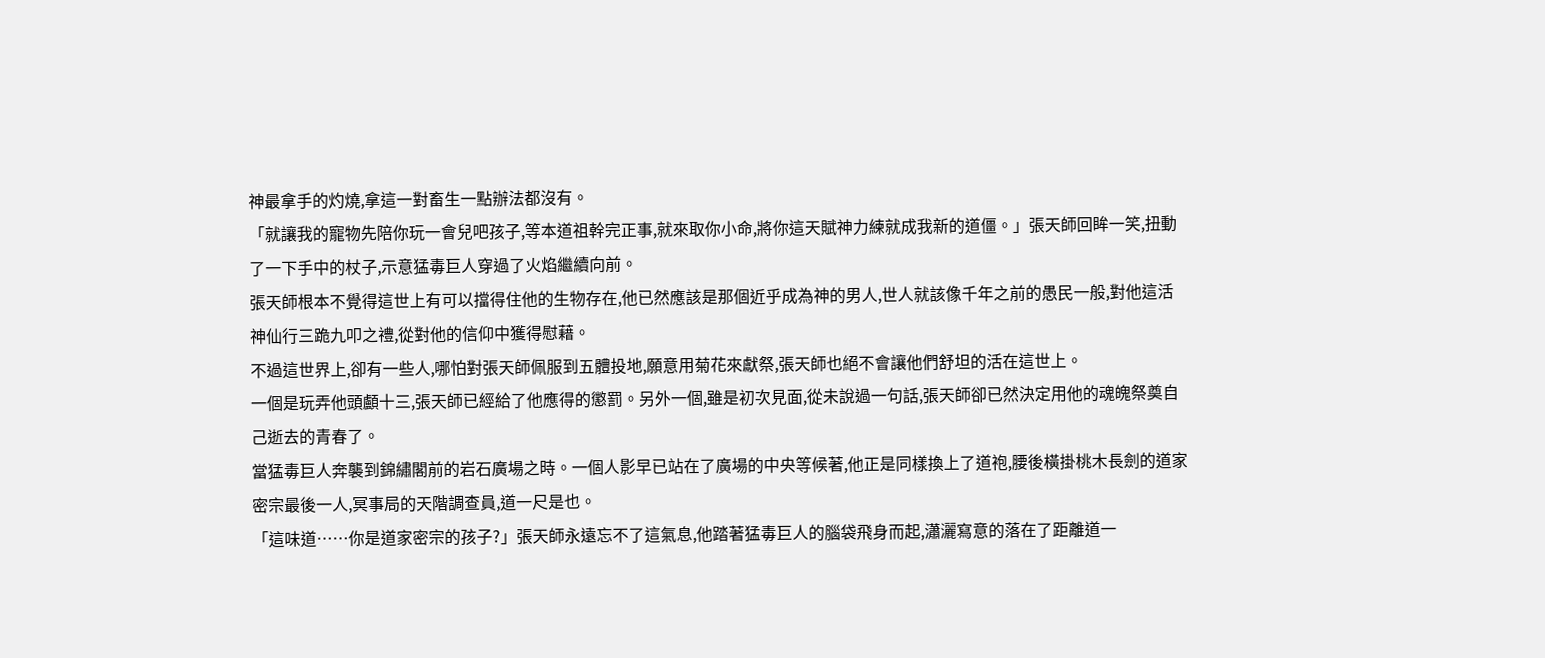神最拿手的灼燒,拿這一對畜生一點辦法都沒有。
「就讓我的寵物先陪你玩一會兒吧孩子,等本道祖幹完正事,就來取你小命,將你這天賦神力練就成我新的道僵。」張天師回眸一笑,扭動了一下手中的杖子,示意猛毒巨人穿過了火焰繼續向前。
張天師根本不覺得這世上有可以擋得住他的生物存在,他已然應該是那個近乎成為神的男人,世人就該像千年之前的愚民一般,對他這活神仙行三跪九叩之禮,從對他的信仰中獲得慰藉。
不過這世界上,卻有一些人,哪怕對張天師佩服到五體投地,願意用菊花來獻祭,張天師也絕不會讓他們舒坦的活在這世上。
一個是玩弄他頭顱十三,張天師已經給了他應得的懲罰。另外一個,雖是初次見面,從未說過一句話,張天師卻已然決定用他的魂魄祭奠自己逝去的青春了。
當猛毒巨人奔襲到錦繡閣前的岩石廣場之時。一個人影早已站在了廣場的中央等候著,他正是同樣換上了道袍,腰後橫掛桃木長劍的道家密宗最後一人,冥事局的天階調查員,道一尺是也。
「這味道……你是道家密宗的孩子?」張天師永遠忘不了這氣息,他踏著猛毒巨人的腦袋飛身而起,瀟灑寫意的落在了距離道一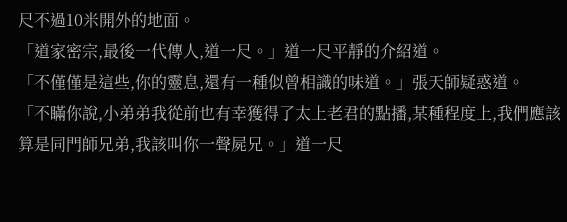尺不過10米開外的地面。
「道家密宗,最後一代傳人,道一尺。」道一尺平靜的介紹道。
「不僅僅是這些,你的靈息,還有一種似曾相識的味道。」張天師疑惑道。
「不瞞你說,小弟弟我從前也有幸獲得了太上老君的點播,某種程度上,我們應該算是同門師兄弟,我該叫你一聲屍兄。」道一尺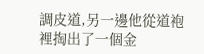調皮道,另一邊他從道袍裡掏出了一個金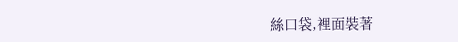絲口袋,裡面裝著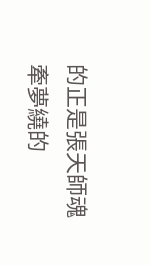的正是張天師魂牽夢繞的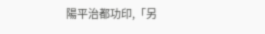陽平治都功印,「另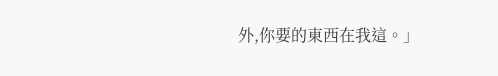外,你要的東西在我這。」